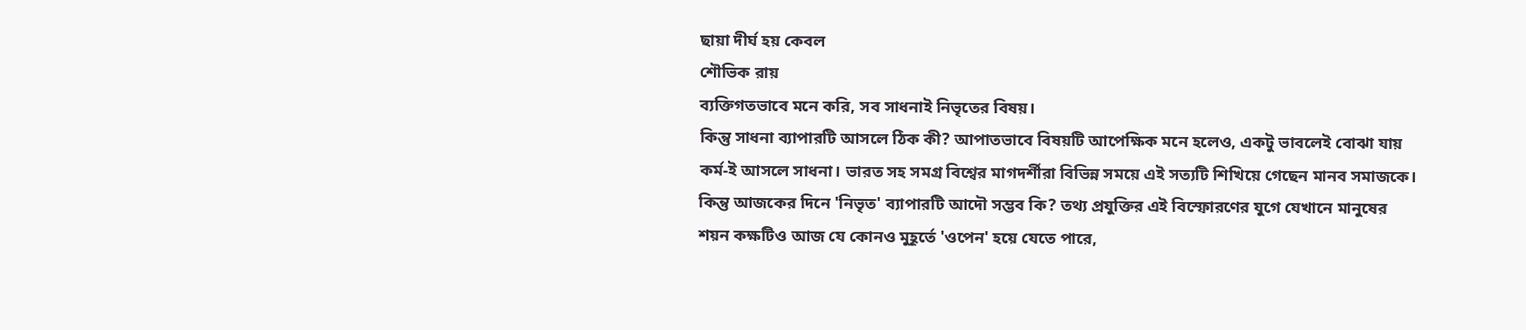ছায়া দীর্ঘ হয় কেবল
শৌভিক রায়
ব্যক্তিগতভাবে মনে করি, সব সাধনাই নিভৃতের বিষয়।
কিন্তু সাধনা ব্যাপারটি আসলে ঠিক কী? আপাতভাবে বিষয়টি আপেক্ষিক মনে হলেও, একটু ভাবলেই বোঝা যায় কর্ম-ই আসলে সাধনা। ভারত সহ সমগ্র বিশ্বের মাগদর্শীরা বিভিন্ন সময়ে এই সত্যটি শিখিয়ে গেছেন মানব সমাজকে।
কিন্তু আজকের দিনে 'নিভৃত' ব্যাপারটি আদৌ সম্ভব কি? তথ্য প্রযুক্তির এই বিস্ফোরণের যুগে যেখানে মানুষের শয়ন কক্ষটিও আজ যে কোনও মুহূর্তে 'ওপেন' হয়ে যেতে পারে,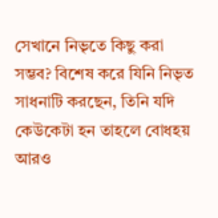সেখানে নিভৃতে কিছু করা সম্ভব? বিশেষ করে যিনি নিভৃত সাধনাটি করছেন, তিনি যদি কেউকেটা হন তাহলে বোধহয় আরও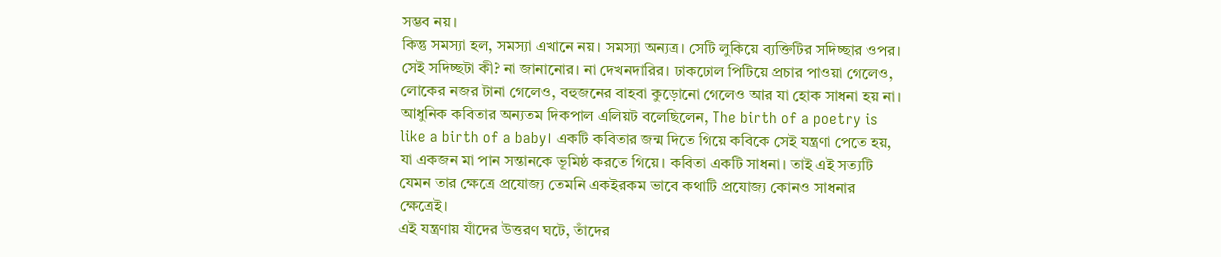সম্ভব নয়।
কিন্তু সমস্যা হল, সমস্যা এখানে নয়। সমস্যা অন্যত্র। সেটি লুকিয়ে ব্যক্তিটির সদিচ্ছার ওপর। সেই সদিচ্ছটা কী? না জানানোর। না দেখনদারির। ঢাকঢোল পিটিয়ে প্রচার পাওয়া গেলেও, লোকের নজর টানা গেলেও, বহুজনের বাহবা কুড়োনো গেলেও আর যা হোক সাধনা হয় না।
আধুনিক কবিতার অন্যতম দিকপাল এলিয়ট বলেছিলেন, The birth of a poetry is like a birth of a baby। একটি কবিতার জন্ম দিতে গিয়ে কবিকে সেই যন্ত্রণা পেতে হয়, যা একজন মা পান সন্তানকে ভূমিষ্ঠ করতে গিয়ে। কবিতা একটি সাধনা। তাই এই সত্যটি যেমন তার ক্ষেত্রে প্রযোজ্য তেমনি একইরকম ভাবে কথাটি প্রযোজ্য কোনও সাধনার ক্ষেত্রেই।
এই যন্ত্রণায় যাঁদের উত্তরণ ঘটে, তাঁদের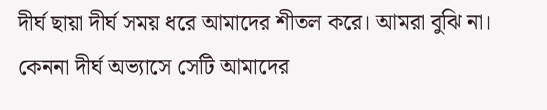দীর্ঘ ছায়া দীর্ঘ সময় ধরে আমাদের শীতল করে। আমরা বুঝি না। কেননা দীর্ঘ অভ্যাসে সেটি আমাদের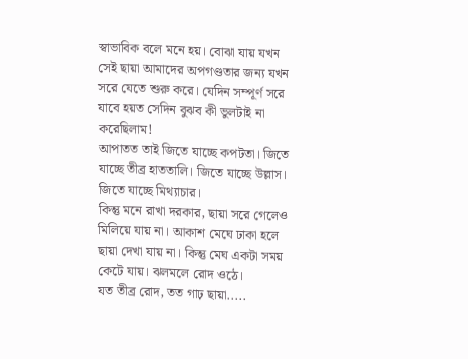স্বাভাবিক বলে মনে হয়। বোঝা যায় যখন সেই ছায়া আমাদের অপগণ্ডতার জন্য যখন সরে যেতে শুরু করে। যেদিন সম্পূর্ণ সরে যাবে হয়ত সেদিন বুঝব কী ভুলটাই না করেছিলাম!
আপাতত তাই জিতে যাচ্ছে কপটতা। জিতে যাচ্ছে তীব্র হাততালি। জিতে যাচ্ছে উল্লাস। জিতে যাচ্ছে মিথ্যাচার।
কিন্তু মনে রাখা দরকার, ছায়া সরে গেলেও মিলিয়ে যায় না। আকাশ মেঘে ঢাকা হলে ছায়া দেখা যায় না। কিন্তু মেঘ একটা সময় কেটে যায়। ঝলমলে রোদ ওঠে।
যত তীব্র রোদ, তত গাঢ় ছায়া.....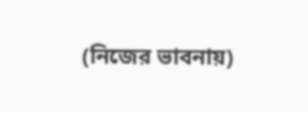(নিজের ভাবনায়)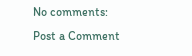No comments:
Post a Comment